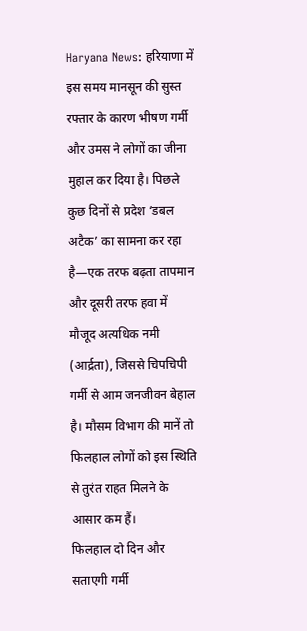Haryana News: हरियाणा में इस समय मानसून की सुस्त रफ्तार के कारण भीषण गर्मी और उमस ने लोगों का जीना मुहाल कर दिया है। पिछले कुछ दिनों से प्रदेश ‘डबल अटैक’ का सामना कर रहा है—एक तरफ बढ़ता तापमान और दूसरी तरफ हवा में मौजूद अत्यधिक नमी (आर्द्रता), जिससे चिपचिपी गर्मी से आम जनजीवन बेहाल है। मौसम विभाग की मानें तो फिलहाल लोगों को इस स्थिति से तुरंत राहत मिलने के आसार कम हैं।
फिलहाल दो दिन और सताएगी गर्मी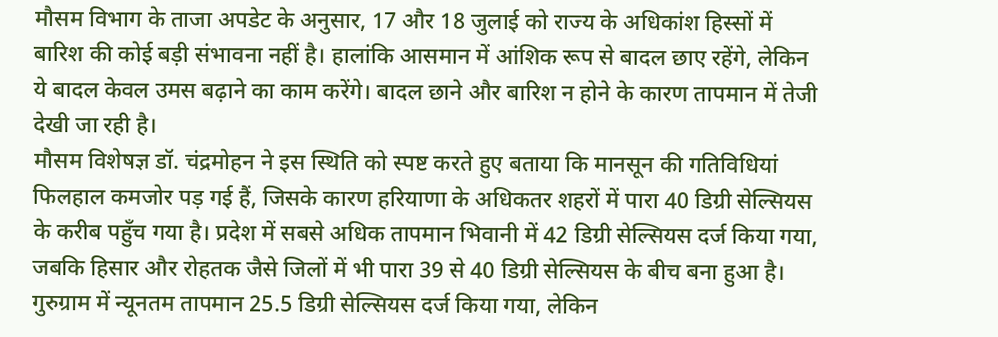मौसम विभाग के ताजा अपडेट के अनुसार, 17 और 18 जुलाई को राज्य के अधिकांश हिस्सों में बारिश की कोई बड़ी संभावना नहीं है। हालांकि आसमान में आंशिक रूप से बादल छाए रहेंगे, लेकिन ये बादल केवल उमस बढ़ाने का काम करेंगे। बादल छाने और बारिश न होने के कारण तापमान में तेजी देखी जा रही है।
मौसम विशेषज्ञ डॉ. चंद्रमोहन ने इस स्थिति को स्पष्ट करते हुए बताया कि मानसून की गतिविधियां फिलहाल कमजोर पड़ गई हैं, जिसके कारण हरियाणा के अधिकतर शहरों में पारा 40 डिग्री सेल्सियस के करीब पहुँच गया है। प्रदेश में सबसे अधिक तापमान भिवानी में 42 डिग्री सेल्सियस दर्ज किया गया, जबकि हिसार और रोहतक जैसे जिलों में भी पारा 39 से 40 डिग्री सेल्सियस के बीच बना हुआ है। गुरुग्राम में न्यूनतम तापमान 25.5 डिग्री सेल्सियस दर्ज किया गया, लेकिन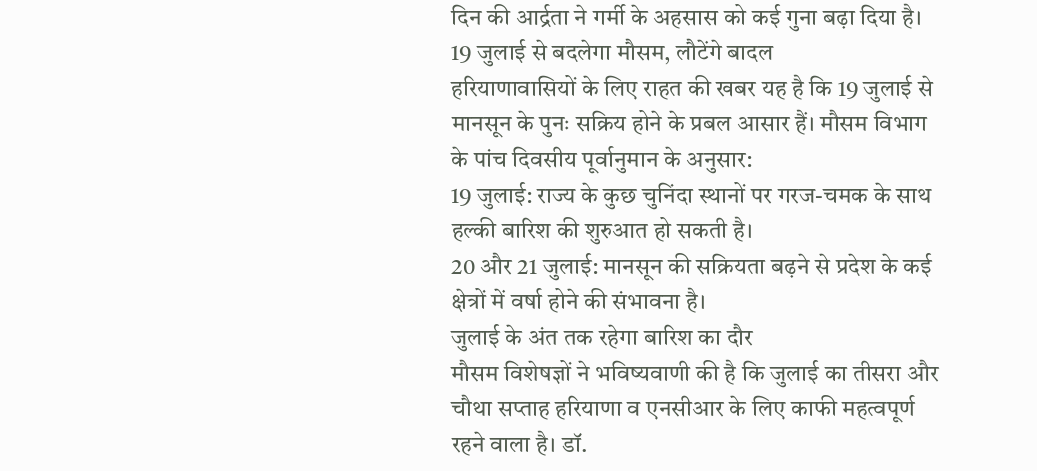दिन की आर्द्रता ने गर्मी के अहसास को कई गुना बढ़ा दिया है।
19 जुलाई से बदलेगा मौसम, लौटेंगे बादल
हरियाणावासियों के लिए राहत की खबर यह है कि 19 जुलाई से मानसून के पुनः सक्रिय होने के प्रबल आसार हैं। मौसम विभाग के पांच दिवसीय पूर्वानुमान के अनुसार:
19 जुलाई: राज्य के कुछ चुनिंदा स्थानों पर गरज-चमक के साथ हल्की बारिश की शुरुआत हो सकती है।
20 और 21 जुलाई: मानसून की सक्रियता बढ़ने से प्रदेश के कई क्षेत्रों में वर्षा होने की संभावना है।
जुलाई के अंत तक रहेगा बारिश का दौर
मौसम विशेषज्ञों ने भविष्यवाणी की है कि जुलाई का तीसरा और चौथा सप्ताह हरियाणा व एनसीआर के लिए काफी महत्वपूर्ण रहने वाला है। डॉ.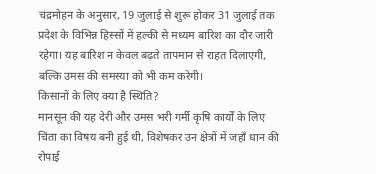चंद्रमोहन के अनुसार, 19 जुलाई से शुरू होकर 31 जुलाई तक प्रदेश के विभिन्न हिस्सों में हल्की से मध्यम बारिश का दौर जारी रहेगा। यह बारिश न केवल बढ़ते तापमान से राहत दिलाएगी, बल्कि उमस की समस्या को भी कम करेगी।
किसानों के लिए क्या है स्थिति?
मानसून की यह देरी और उमस भरी गर्मी कृषि कार्यों के लिए चिंता का विषय बनी हुई थी, विशेषकर उन क्षेत्रों में जहाँ धान की रोपाई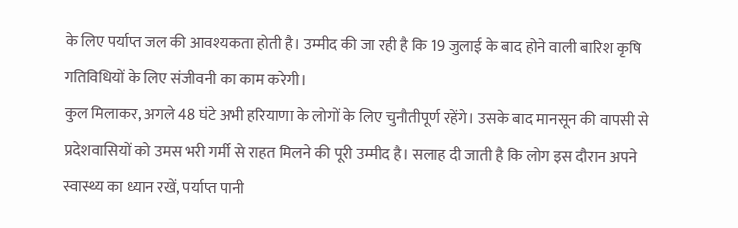के लिए पर्याप्त जल की आवश्यकता होती है। उम्मीद की जा रही है कि 19 जुलाई के बाद होने वाली बारिश कृषि गतिविधियों के लिए संजीवनी का काम करेगी।
कुल मिलाकर, अगले 48 घंटे अभी हरियाणा के लोगों के लिए चुनौतीपूर्ण रहेंगे। उसके बाद मानसून की वापसी से प्रदेशवासियों को उमस भरी गर्मी से राहत मिलने की पूरी उम्मीद है। सलाह दी जाती है कि लोग इस दौरान अपने स्वास्थ्य का ध्यान रखें, पर्याप्त पानी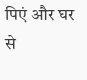पिएं और घर से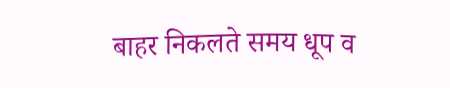बाहर निकलते समय धूप व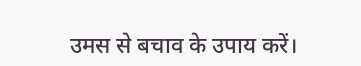उमस से बचाव के उपाय करें।